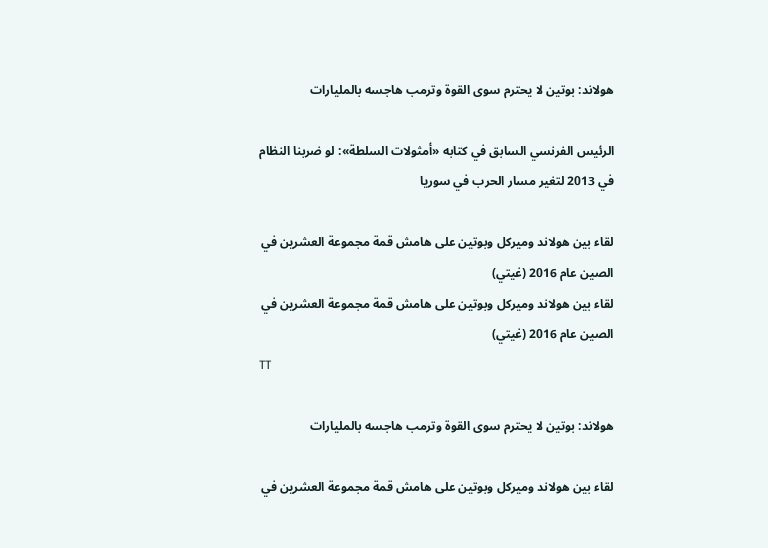هولاند: بوتين لا يحترم سوى القوة وترمب هاجسه بالمليارات

الرئيس الفرنسي السابق في كتابه «أمثولات السلطة»: لو ضربنا النظام في 2013 لتغير مسار الحرب في سوريا

لقاء بين هولاند وميركل وبوتين على هامش قمة مجموعة العشرين في الصين عام 2016 (غيتي)
لقاء بين هولاند وميركل وبوتين على هامش قمة مجموعة العشرين في الصين عام 2016 (غيتي)
TT

هولاند: بوتين لا يحترم سوى القوة وترمب هاجسه بالمليارات

لقاء بين هولاند وميركل وبوتين على هامش قمة مجموعة العشرين في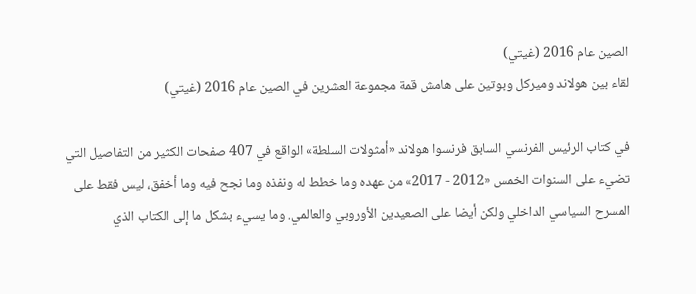الصين عام 2016 (غيتي)
لقاء بين هولاند وميركل وبوتين على هامش قمة مجموعة العشرين في الصين عام 2016 (غيتي)

في كتاب الرئيس الفرنسي السابق فرنسوا هولاند «أمثولات السلطة» الواقع في 407 صفحات الكثير من التفاصيل التي تضيء على السنوات الخمس «2012 - 2017» من عهده وما خطط له ونفذه وما نجح فيه وما أخفق، ليس فقط على المسرح السياسي الداخلي ولكن أيضا على الصعيدين الأوروبي والعالمي. وما يسيء بشكل ما إلى الكتاب الذي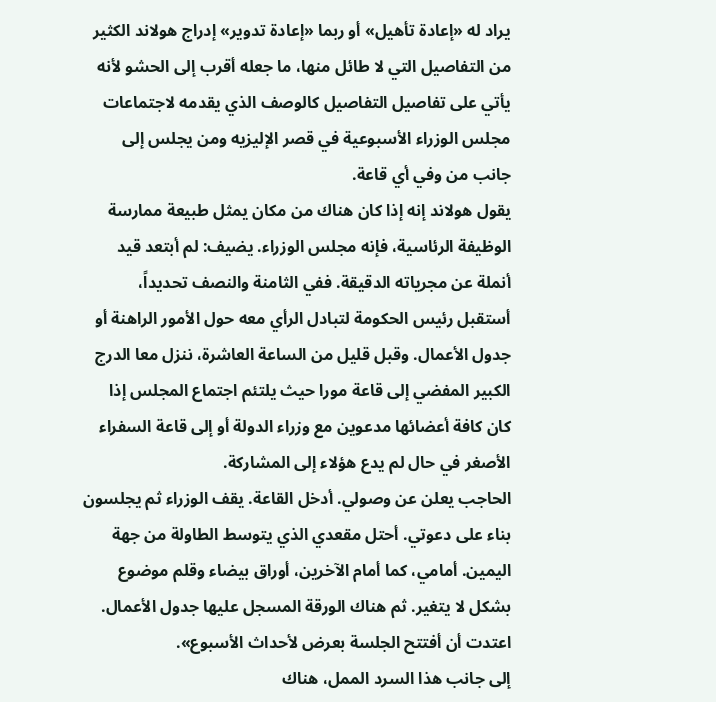يراد له «إعادة تأهيل» أو ربما «إعادة تدوير» إدراج هولاند الكثير من التفاصيل التي لا طائل منها، ما جعله أقرب إلى الحشو لأنه يأتي على تفاصيل التفاصيل كالوصف الذي يقدمه لاجتماعات مجلس الوزراء الأسبوعية في قصر الإليزيه ومن يجلس إلى جانب من وفي أي قاعة.
يقول هولاند إنه إذا كان هناك من مكان يمثل طبيعة ممارسة الوظيفة الرئاسية، فإنه مجلس الوزراء. يضيف: لم أبتعد قيد أنملة عن مجرياته الدقيقة. ففي الثامنة والنصف تحديداً، أستقبل رئيس الحكومة لتبادل الرأي معه حول الأمور الراهنة أو جدول الأعمال. وقبل قليل من الساعة العاشرة، ننزل معا الدرج الكبير المفضي إلى قاعة مورا حيث يلتئم اجتماع المجلس إذا كان كافة أعضائها مدعوين مع وزراء الدولة أو إلى قاعة السفراء الأصغر في حال لم يدع هؤلاء إلى المشاركة.
الحاجب يعلن عن وصولي. أدخل القاعة. يقف الوزراء ثم يجلسون بناء على دعوتي. أحتل مقعدي الذي يتوسط الطاولة من جهة اليمين. أمامي، كما أمام الآخرين، أوراق بيضاء وقلم موضوع بشكل لا يتغير. ثم هناك الورقة المسجل عليها جدول الأعمال. اعتدت أن أفتتح الجلسة بعرض لأحداث الأسبوع».
إلى جانب هذا السرد الممل، هناك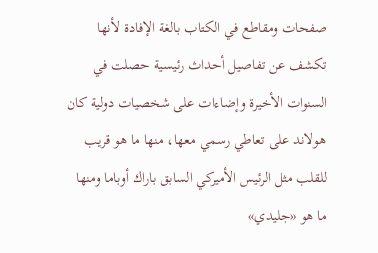صفحات ومقاطع في الكتاب بالغة الإفادة لأنها تكشف عن تفاصيل أحداث رئيسية حصلت في السنوات الأخيرة وإضاءات على شخصيات دولية كان هولاند على تعاطي رسمي معها، منها ما هو قريب للقلب مثل الرئيس الأميركي السابق باراك أوباما ومنها ما هو «جليدي»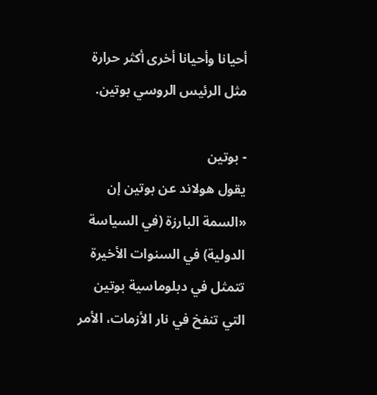أحيانا وأحيانا أخرى أكثر حرارة مثل الرئيس الروسي بوتين.

- بوتين
يقول هولاند عن بوتين إن «السمة البارزة (في السياسة الدولية) في السنوات الأخيرة تتمثل في دبلوماسية بوتين التي تنفخ في نار الأزمات، الأمر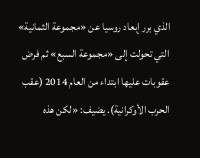الذي برر إبعاد روسيا عن «مجموعة الثمانية» التي تحولت إلى «مجموعة السبع» ثم فرض عقوبات عليها ابتداء من العام 2014 (عقب الحرب الأوكرانية). يضيف: «لكن هذه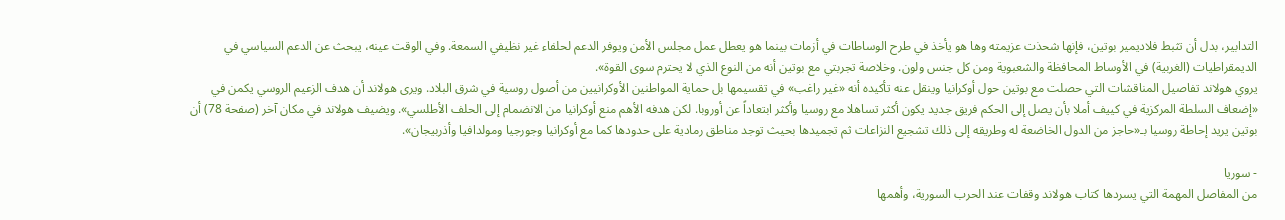التدابير، بدل أن تثبط فلاديمير بوتين، فإنها شحذت عزيمته وها هو يأخذ في طرح الوساطات في أزمات بينما هو يعطل عمل مجلس الأمن ويوفر الدعم لحلفاء غير نظيفي السمعة. وفي الوقت عينه، يبحث عن الدعم السياسي في الديمقراطيات (الغربية) في الأوساط المحافظة والشعبوية ومن كل جنس ولون. وخلاصة تجربتي مع بوتين أنه من النوع الذي لا يحترم سوى القوة».
يروي هولاند تفاصيل المناقشات التي حصلت مع بوتين حول أوكرانيا وينقل عنه تأكيده أنه «غير راغب» في تقسيمها بل حماية المواطنين الأوكرانيين من أصول روسية في شرق البلاد. ويرى هولاند أن هدف الزعيم الروسي يكمن في «إضعاف السلطة المركزية في كييف أملا بأن يصل إلى الحكم فريق جديد يكون أكثر تساهلا مع روسيا وأكثر ابتعاداً عن أوروبا. لكن هدفه الأهم منع أوكرانيا من الانضمام إلى الحلف الأطلسي». ويضيف هولاند في مكان آخر (صفحة 78) أن بوتين يريد إحاطة روسيا بـ«حاجز من الدول الخاضعة له وطريقه إلى ذلك تشجيع النزاعات ثم تجميدها بحيث توجد مناطق رمادية على حدودها كما مع أوكرانيا وجورجيا ومولدافيا وأذربيجان».

- سوريا
من المفاصل المهمة التي يسردها كتاب هولاند وقفات عند الحرب السورية، وأهمها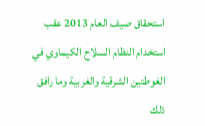استحقاق صيف العام 2013 عقب استخدام النظام السلاح الكيماوي في الغوطتين الشرقية والغربية وما رافق ذلك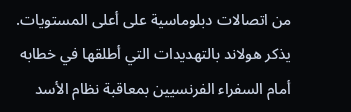من اتصالات دبلوماسية على أعلى المستويات.
يذكر هولاند بالتهديدات التي أطلقها في خطابه أمام السفراء الفرنسيين بمعاقبة نظام الأسد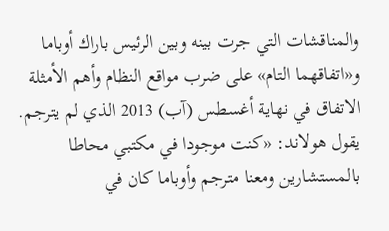والمناقشات التي جرت بينه وبين الرئيس باراك أوباما و«اتفاقهما التام» على ضرب مواقع النظام وأهم الأمثلة الاتفاق في نهاية أغسطس (آب) 2013 الذي لم يترجم.
يقول هولاند: «كنت موجودا في مكتبي محاطا بالمستشارين ومعنا مترجم وأوباما كان في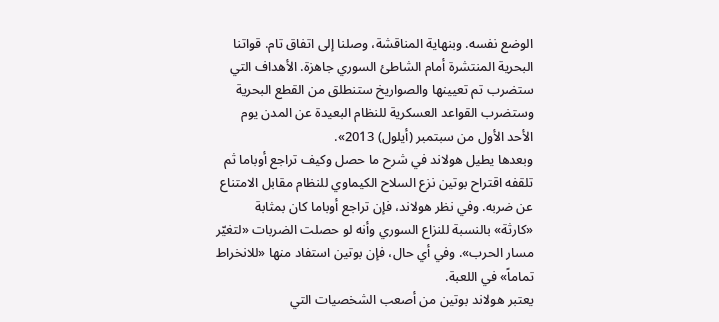الوضع نفسه. وبنهاية المناقشة، وصلنا إلى اتفاق تام. قواتنا البحرية المنتشرة أمام الشاطئ السوري جاهزة. الأهداف التي ستضرب تم تعيينها والصواريخ ستنطلق من القطع البحرية وستضرب القواعد العسكرية للنظام البعيدة عن المدن يوم الأحد الأول من سبتمبر (أيلول) 2013».
وبعدها يطيل هولاند في شرح ما حصل وكيف تراجع أوباما ثم تلقفه اقتراح بوتين نزع السلاح الكيماوي للنظام مقابل الامتناع عن ضربه. وفي نظر هولاند، فإن تراجع أوباما كان بمثابة «كارثة» بالنسبة للنزاع السوري وأنه لو حصلت الضربات «لتغيّر مسار الحرب». وفي أي حال، فإن بوتين استفاد منها «للانخراط تماماً» في اللعبة.
يعتبر هولاند بوتين من أصعب الشخصيات التي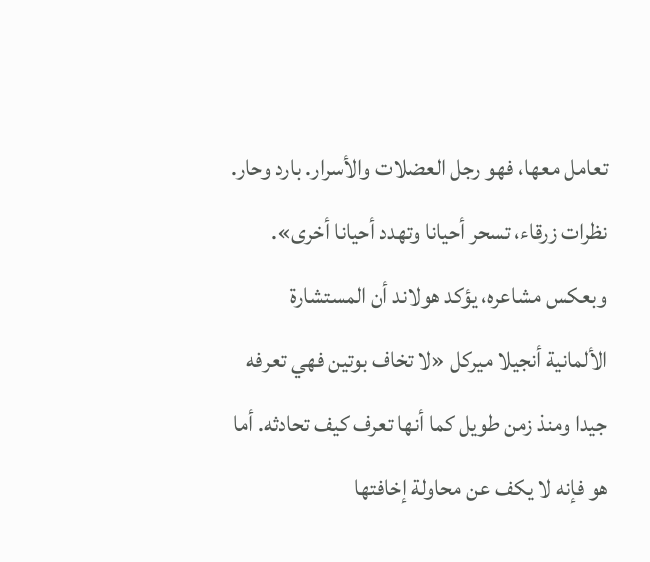تعامل معها، فهو رجل العضلات والأسرار. بارد وحار. نظرات زرقاء، تسحر أحيانا وتهدد أحيانا أخرى». وبعكس مشاعره، يؤكد هولاند أن المستشارة الألمانية أنجيلا ميركل «لا تخاف بوتين فهي تعرفه جيدا ومنذ زمن طويل كما أنها تعرف كيف تحادثه. أما هو فإنه لا يكف عن محاولة إخافتها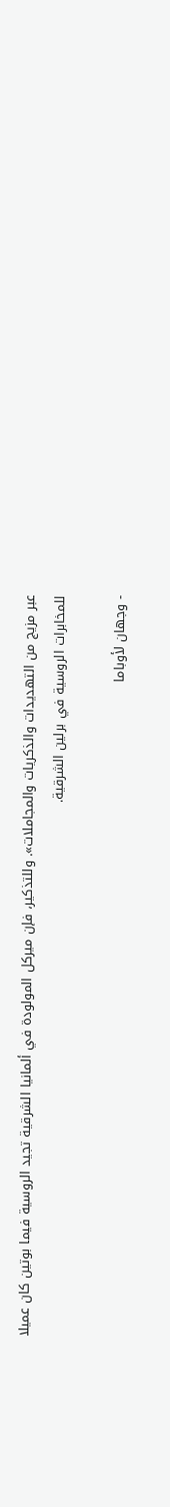عبر مزيج من التهديدات والذكريات والمجاملات». وللتذكير، فإن ميركل المولودة في ألمانيا الشرقية تجيد الروسية فيما بوتين كان عميلا للمخابرات الروسية في برلين الشرقية.

- وجهان لأوباما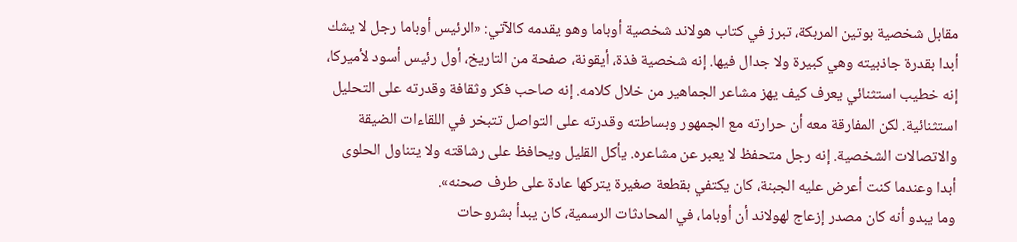مقابل شخصية بوتين المربكة، تبرز في كتاب هولاند شخصية أوباما وهو يقدمه كالآتي: «الرئيس أوباما رجل لا يشك أبدا بقدرة جاذبيته وهي كبيرة ولا جدال فيها. إنه شخصية فذة، أيقونة، صفحة من التاريخ، أول رئيس أسود لأميركا، إنه خطيب استثنائي يعرف كيف يهز مشاعر الجماهير من خلال كلامه. إنه صاحب فكر وثقافة وقدرته على التحليل استثنائية. لكن المفارقة معه أن حرارته مع الجمهور وبساطته وقدرته على التواصل تتبخر في اللقاءات الضيقة والاتصالات الشخصية. إنه رجل متحفظ لا يعبر عن مشاعره. يأكل القليل ويحافظ على رشاقته ولا يتناول الحلوى أبدا وعندما كنت أعرض عليه الجبنة، كان يكتفي بقطعة صغيرة يتركها عادة على طرف صحنه».
وما يبدو أنه كان مصدر إزعاج لهولاند أن أوباما، في المحادثات الرسمية، كان يبدأ بشروحات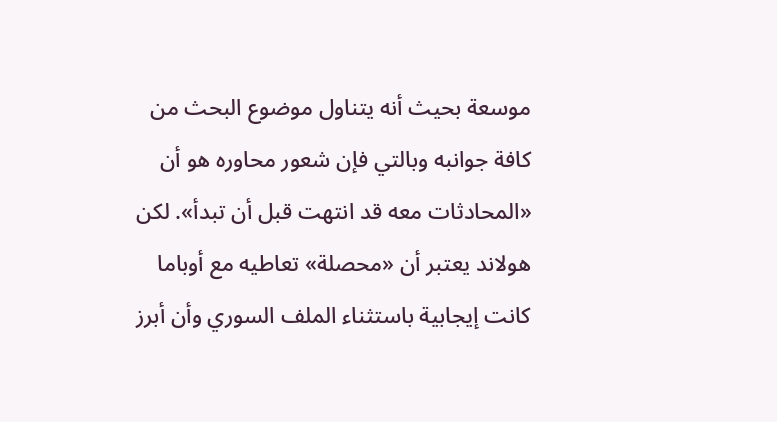موسعة بحيث أنه يتناول موضوع البحث من كافة جوانبه وبالتي فإن شعور محاوره هو أن «المحادثات معه قد انتهت قبل أن تبدأ». لكن هولاند يعتبر أن «محصلة» تعاطيه مع أوباما كانت إيجابية باستثناء الملف السوري وأن أبرز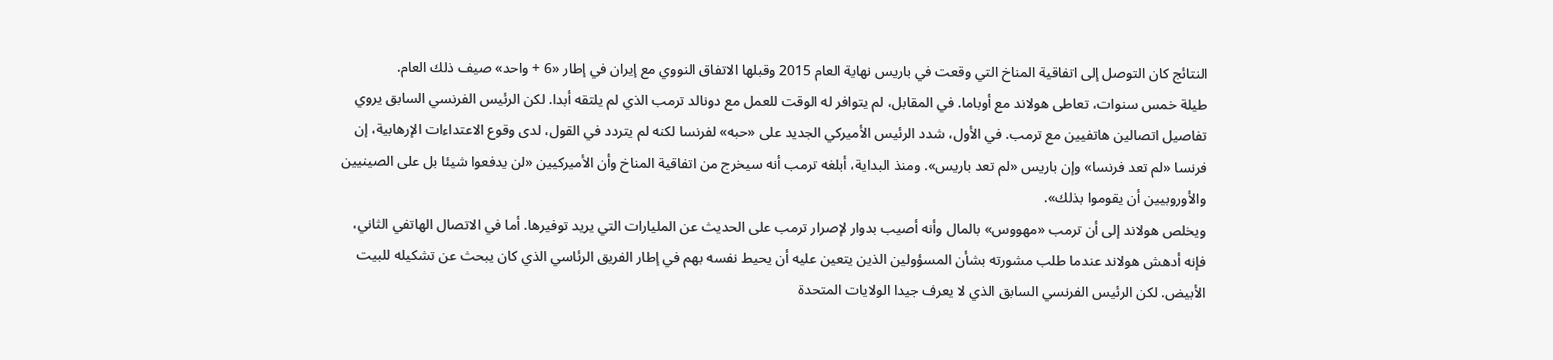النتائج كان التوصل إلى اتفاقية المناخ التي وقعت في باريس نهاية العام 2015 وقبلها الاتفاق النووي مع إيران في إطار «6 + واحد» صيف ذلك العام.
طيلة خمس سنوات، تعاطى هولاند مع أوباما. في المقابل، لم يتوافر له الوقت للعمل مع دونالد ترمب الذي لم يلتقه أبدا. لكن الرئيس الفرنسي السابق يروي تفاصيل اتصالين هاتفيين مع ترمب. في الأول، شدد الرئيس الأميركي الجديد على «حبه» لفرنسا لكنه لم يتردد في القول، لدى وقوع الاعتداءات الإرهابية، إن فرنسا «لم تعد فرنسا» وإن باريس «لم تعد باريس». ومنذ البداية، أبلغه ترمب أنه سيخرج من اتفاقية المناخ وأن الأميركيين «لن يدفعوا شيئا بل على الصينيين والأوروبيين أن يقوموا بذلك».
ويخلص هولاند إلى أن ترمب «مهووس» بالمال وأنه أصيب بدوار لإصرار ترمب على الحديث عن المليارات التي يريد توفيرها. أما في الاتصال الهاتفي الثاني، فإنه أدهش هولاند عندما طلب مشورته بشأن المسؤولين الذين يتعين عليه أن يحيط نفسه بهم في إطار الفريق الرئاسي الذي كان يبحث عن تشكيله للبيت الأبيض. لكن الرئيس الفرنسي السابق الذي لا يعرف جيدا الولايات المتحدة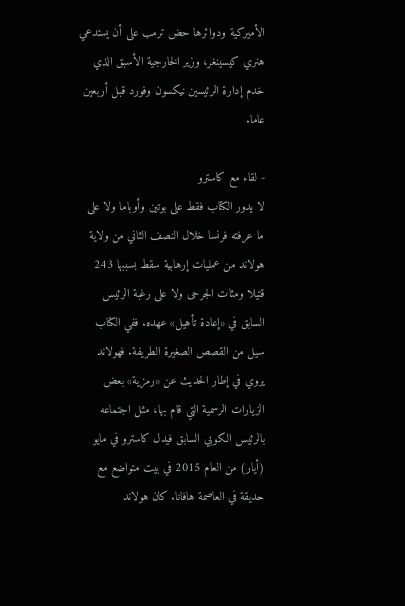الأميركية ودوائرها حض ترمب على أن يستدعي هنري كيسينغر، وزير الخارجية الأسبق الذي خدم إدارة الرئيسين نيكسون وفورد قبل أربعين عاما.

- لقاء مع كاسترو
لا يدور الكتاب فقط على بوتين وأوباما ولا على ما عرفته فرنسا خلال النصف الثاني من ولاية هولاند من عمليات إرهابية سقط بسببها 243 قتيلا ومئات الجرحى ولا على رغبة الرئيس السابق في «إعادة تأهيل» عهده. ففي الكتاب سيل من القصص الصغيرة الطريفة. فهولاند يروي في إطار الحديث عن «رمزية» بعض الزيارات الرسمية التي قام بها، مثل اجتماعه بالرئيس الكوبي السابق فيدل كاسترو في مايو (أيار) من العام 2015 في بيت متواضع مع حديقة في العاصمة هافانا. كان هولاند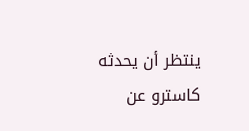ينتظر أن يحدثه كاسترو عن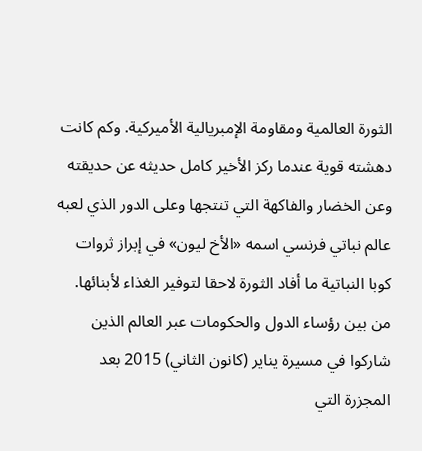الثورة العالمية ومقاومة الإمبريالية الأميركية. وكم كانت دهشته قوية عندما ركز الأخير كامل حديثه عن حديقته وعن الخضار والفاكهة التي تنتجها وعلى الدور الذي لعبه عالم نباتي فرنسي اسمه «الأخ ليون» في إبراز ثروات كوبا النباتية ما أفاد الثورة لاحقا لتوفير الغذاء لأبنائها.
من بين رؤساء الدول والحكومات عبر العالم الذين شاركوا في مسيرة يناير (كانون الثاني) 2015 بعد المجزرة التي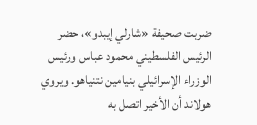ضربت صحيفة «شارلي إيبدو»، حضر الرئيس الفلسطيني محمود عباس ورئيس الوزراء الإسرائيلي بنيامين نتنياهو. ويروي هولاند أن الأخير اتصل به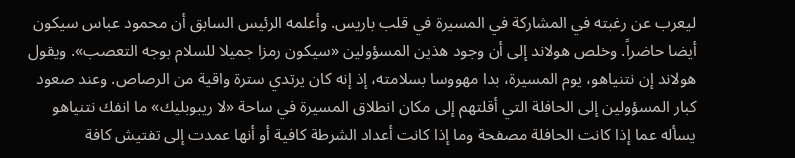ليعرب عن رغبته في المشاركة في المسيرة في قلب باريس. وأعلمه الرئيس السابق أن محمود عباس سيكون أيضا حاضراً. وخلص هولاند إلى أن وجود هذين المسؤولين «سيكون رمزا جميلا للسلام بوجه التعصب». ويقول هولاند إن نتنياهو، يوم المسيرة، بدا مهووسا بسلامته، إذ إنه كان يرتدي سترة واقية من الرصاص. وعند صعود كبار المسؤولين إلى الحافلة التي أقلتهم إلى مكان انطلاق المسيرة في ساحة «لا ريبوبليك» ما انفك نتنياهو يسأله عما إذا كانت الحافلة مصفحة وما إذا كانت أعداد الشرطة كافية أو أنها عمدت إلى تفتيش كافة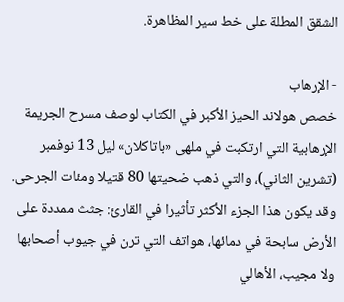الشقق المطلة على خط سير المظاهرة.

- الإرهاب
خصص هولاند الحيز الأكبر في الكتاب لوصف مسرح الجريمة الإرهابية التي ارتكبت في ملهى «باتاكلان» ليل 13 نوفمبر (تشرين الثاني)، والتي ذهب ضحيتها 80 قتيلا ومئات الجرحى. وقد يكون هذا الجزء الأكثر تأثيرا في القارئ: جثث ممددة على الأرض سابحة في دمائها، هواتف التي ترن في جيوب أصحابها ولا مجيب، الأهالي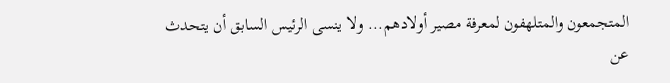المتجمعون والمتلهفون لمعرفة مصير أولادهم... ولا ينسى الرئيس السابق أن يتحدث عن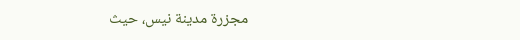مجزرة مدينة نيس، حيث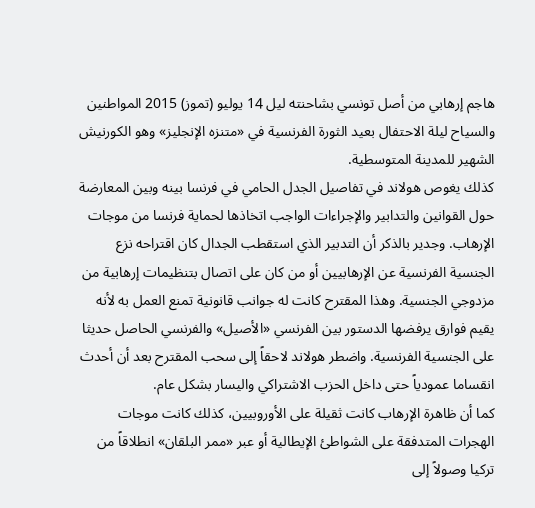هاجم إرهابي من أصل تونسي بشاحنته ليل 14 يوليو (تموز) 2015 المواطنين والسياح ليلة الاحتفال بعيد الثورة الفرنسية في «متنزه الإنجليز» وهو الكورنيش الشهير للمدينة المتوسطية.
كذلك يغوص هولاند في تفاصيل الجدل الحامي في فرنسا بينه وبين المعارضة حول القوانين والتدابير والإجراءات الواجب اتخاذها لحماية فرنسا من موجات الإرهاب. وجدير بالذكر أن التدبير الذي استقطب الجدال كان اقتراحه نزع الجنسية الفرنسية عن الإرهابيين أو من كان على اتصال بتنظيمات إرهابية من مزدوجي الجنسية. وهذا المقترح كانت له جوانب قانونية تمنع العمل به لأنه يقيم فوارق يرفضها الدستور بين الفرنسي «الأصيل» والفرنسي الحاصل حديثا على الجنسية الفرنسية. واضطر هولاند لاحقاً إلى سحب المقترح بعد أن أحدث انقساما عمودياً حتى داخل الحزب الاشتراكي واليسار بشكل عام.
كما أن ظاهرة الإرهاب كانت ثقيلة على الأوروبيين، كذلك كانت موجات الهجرات المتدفقة على الشواطئ الإيطالية أو عبر «ممر البلقان» انطلاقاً من تركيا وصولاً إلى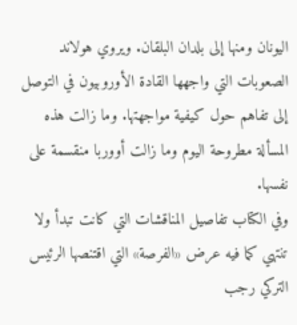اليونان ومنها إلى بلدان البلقان. ويروي هولاند الصعوبات التي واجهها القادة الأوروبيون في التوصل إلى تفاهم حول كيفية مواجهتها. وما زالت هذه المسألة مطروحة اليوم وما زالت أووربا منقسمة على نفسها.
وفي الكتاب تفاصيل المناقشات التي كانت تبدأ ولا تنتهي كما فيه عرض «الفرصة» التي اقتنصها الرئيس التركي رجب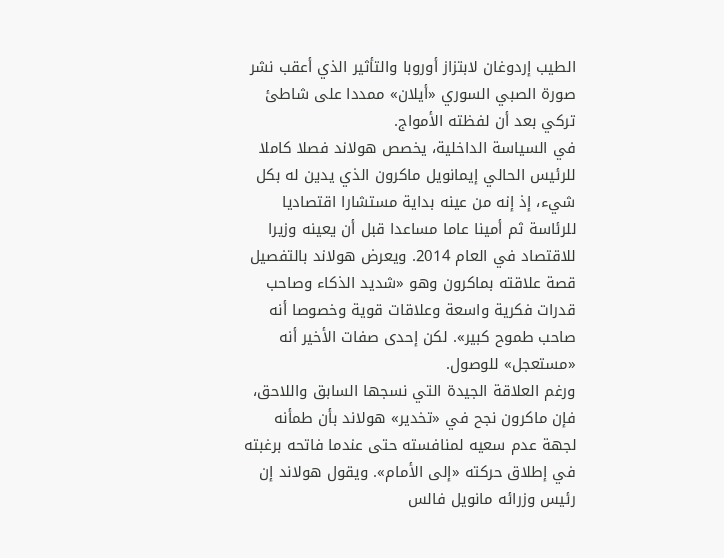الطيب إردوغان لابتزاز أوروبا والتأثير الذي أعقب نشر صورة الصبي السوري «أيلان» ممددا على شاطئ تركي بعد أن لفظته الأمواج.
في السياسة الداخلية، يخصص هولاند فصلا كاملا للرئيس الحالي إيمانويل ماكرون الذي يدين له بكل شيء، إذ إنه من عينه بداية مستشارا اقتصاديا للرئاسة ثم أمينا عاما مساعدا قبل أن يعينه وزيرا للاقتصاد في العام 2014. ويعرض هولاند بالتفصيل قصة علاقته بماكرون وهو «شديد الذكاء وصاحب قدرات فكرية واسعة وعلاقات قوية وخصوصا أنه صاحب طموح كبير». لكن إحدى صفات الأخير أنه «مستعجل» للوصول.
ورغم العلاقة الجيدة التي نسجها السابق واللاحق، فإن ماكرون نجح في «تخدير» هولاند بأن طمأنه لجهة عدم سعيه لمنافسته حتى عندما فاتحه برغبته في إطلاق حركته «إلى الأمام». ويقول هولاند إن رئيس وزرائه مانويل فالس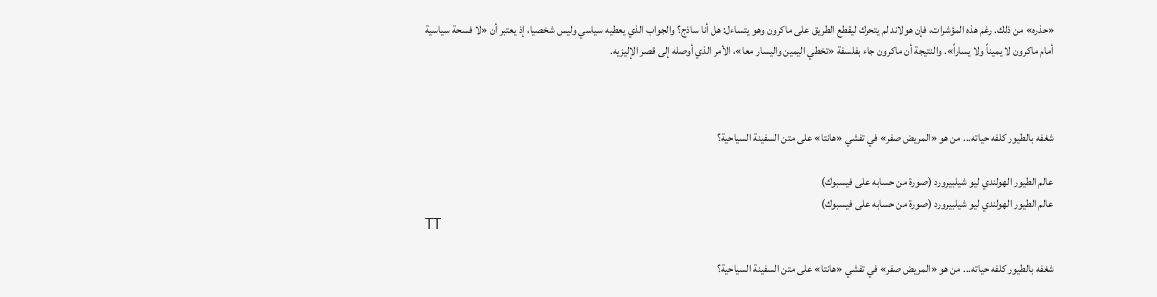«حذره» من ذلك. رغم هذه المؤشرات، فإن هولاند لم يتحرك ليقطع الطريق على ماكرون وهو يتساءل: هل أنا ساذج؟ والجواب الذي يعطيه سياسي وليس شخصيا، إذ يعتبر أن «لا فسحة سياسية أمام ماكرون لا يميناً ولا يساراً». والنتيجة أن ماكرون جاء بفلسفة «تخطي اليمين واليسار معا»، الأمر الذي أوصله إلى قصر الإليزيه.



شغفه بالطيور كلفه حياته... من هو «المريض صفر» في تفشي «هانتا» على متن السفينة السياحية؟

عالم الطيور الهولندي ليو شيلبيرورد (صورة من حسابه على فيسبوك)
عالم الطيور الهولندي ليو شيلبيرورد (صورة من حسابه على فيسبوك)
TT

شغفه بالطيور كلفه حياته... من هو «المريض صفر» في تفشي «هانتا» على متن السفينة السياحية؟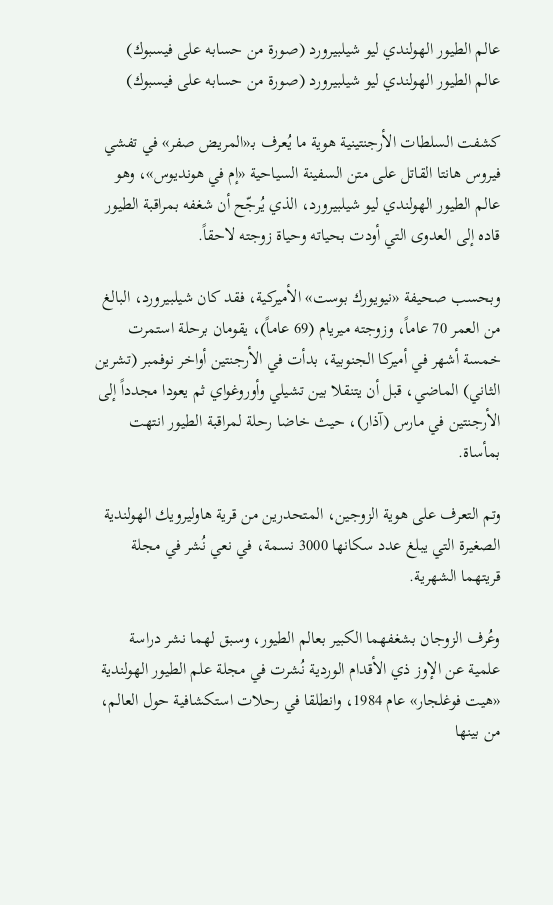عالم الطيور الهولندي ليو شيلبيرورد (صورة من حسابه على فيسبوك)
عالم الطيور الهولندي ليو شيلبيرورد (صورة من حسابه على فيسبوك)

كشفت السلطات الأرجنتينية هوية ما يُعرف بـ«المريض صفر» في تفشي فيروس هانتا القاتل على متن السفينة السياحية «إم في هونديوس»، وهو عالم الطيور الهولندي ليو شيلبيرورد، الذي يُرجّح أن شغفه بمراقبة الطيور قاده إلى العدوى التي أودت بحياته وحياة زوجته لاحقاً.

وبحسب صحيفة «نيويورك بوست» الأميركية، فقد كان شيلبيرورد، البالغ من العمر 70 عاماً، وزوجته ميريام (69 عاماً)، يقومان برحلة استمرت خمسة أشهر في أميركا الجنوبية، بدأت في الأرجنتين أواخر نوفمبر (تشرين الثاني) الماضي، قبل أن يتنقلا بين تشيلي وأوروغواي ثم يعودا مجدداً إلى الأرجنتين في مارس (آذار)، حيث خاضا رحلة لمراقبة الطيور انتهت بمأساة.

وتم التعرف على هوية الزوجين، المتحدرين من قرية هاوليرويك الهولندية الصغيرة التي يبلغ عدد سكانها 3000 نسمة، في نعي نُشر في مجلة قريتهما الشهرية.

وعُرف الزوجان بشغفهما الكبير بعالم الطيور، وسبق لهما نشر دراسة علمية عن الإوز ذي الأقدام الوردية نُشرت في مجلة علم الطيور الهولندية «هيت فوغلجار» عام 1984، وانطلقا في رحلات استكشافية حول العالم، من بينها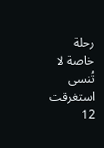رحلة خاصة لا تُنسى استغرقت 12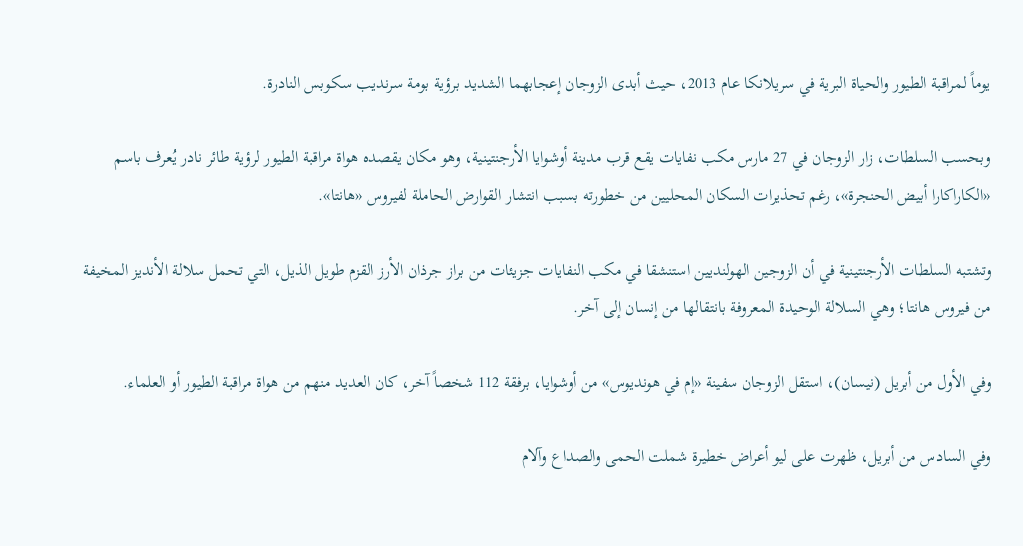يوماً لمراقبة الطيور والحياة البرية في سريلانكا عام 2013، حيث أبدى الزوجان إعجابهما الشديد برؤية بومة سرنديب سكوبس النادرة.

وبحسب السلطات، زار الزوجان في 27 مارس مكب نفايات يقع قرب مدينة أوشوايا الأرجنتينية، وهو مكان يقصده هواة مراقبة الطيور لرؤية طائر نادر يُعرف باسم «الكاراكارا أبيض الحنجرة»، رغم تحذيرات السكان المحليين من خطورته بسبب انتشار القوارض الحاملة لفيروس «هانتا».

وتشتبه السلطات الأرجنتينية في أن الزوجين الهولنديين استنشقا في مكب النفايات جزيئات من براز جرذان الأرز القزم طويل الذيل، التي تحمل سلالة الأنديز المخيفة من فيروس هانتا؛ وهي السلالة الوحيدة المعروفة بانتقالها من إنسان إلى آخر.

وفي الأول من أبريل (نيسان)، استقل الزوجان سفينة «إم في هونديوس» من أوشوايا، برفقة 112 شخصاً آخر، كان العديد منهم من هواة مراقبة الطيور أو العلماء.

وفي السادس من أبريل، ظهرت على ليو أعراض خطيرة شملت الحمى والصداع وآلام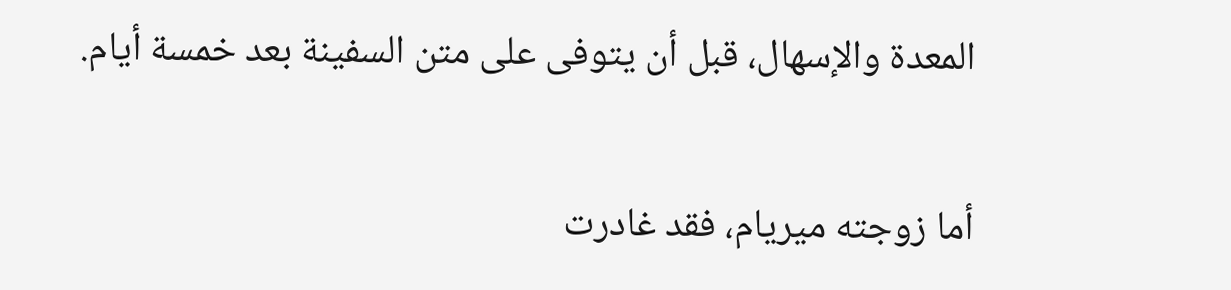المعدة والإسهال، قبل أن يتوفى على متن السفينة بعد خمسة أيام.

أما زوجته ميريام، فقد غادرت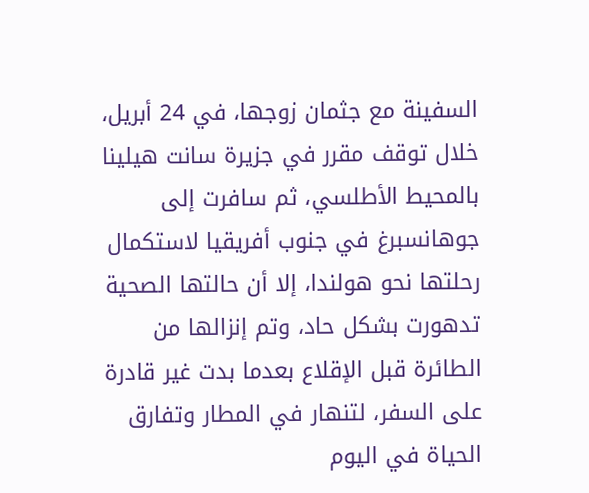السفينة مع جثمان زوجها، في 24 أبريل، خلال توقف مقرر في جزيرة سانت هيلينا بالمحيط الأطلسي، ثم سافرت إلى جوهانسبرغ في جنوب أفريقيا لاستكمال رحلتها نحو هولندا، إلا أن حالتها الصحية تدهورت بشكل حاد، وتم إنزالها من الطائرة قبل الإقلاع بعدما بدت غير قادرة على السفر، لتنهار في المطار وتفارق الحياة في اليوم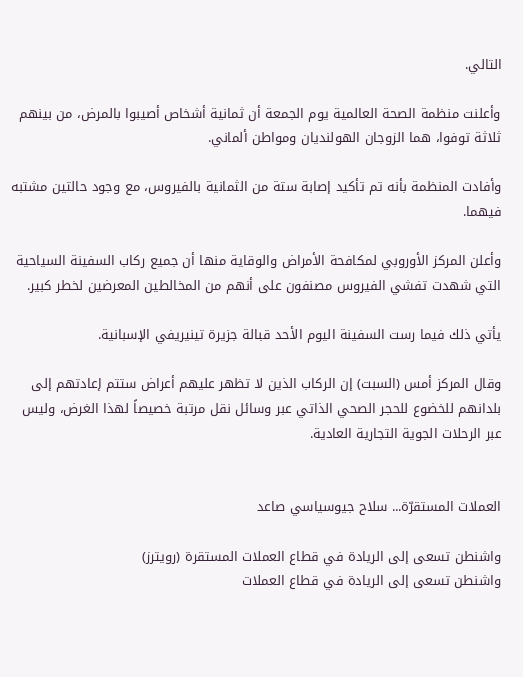التالي.

وأعلنت منظمة ‌الصحة العالمية يوم الجمعة أن ثمانية أشخاص أصيبوا ‌بالمرض، من بينهم ثلاثة توفوا، هما الزوجان الهولنديان ‌ومواطن ألماني.

وأفادت المنظمة بأنه تم تأكيد إصابة ستة من الثمانية بالفيروس، مع وجود حالتين مشتبه فيهما.

وأعلن المركز الأوروبي لمكافحة الأمراض والوقاية منها أن جميع ركاب السفينة السياحية التي شهدت تفشي الفيروس مصنفون على أنهم من المخالطين المعرضين لخطر كبير.

يأتي ذلك فيما رست السفينة اليوم الأحد قبالة جزيرة تينيريفي الإسبانية.

وقال المركز ‌أمس (السبت) إن الركاب الذين لا تظهر عليهم أعراض ستتم إعادتهم إلى بلدانهم للخضوع للحجر الصحي الذاتي عبر وسائل نقل مرتبة خصيصاً لهذا الغرض، وليس عبر الرحلات الجوية التجارية العادية.


العملات المستقرّة... سلاح جيوسياسي صاعد

واشنطن تسعى إلى الريادة في قطاع العملات المستقرة (رويترز)
واشنطن تسعى إلى الريادة في قطاع العملات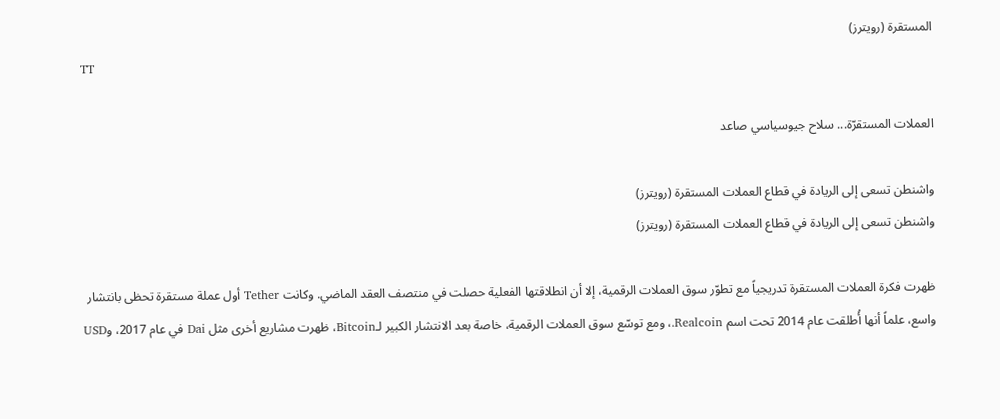المستقرة (رويترز)
TT

العملات المستقرّة... سلاح جيوسياسي صاعد

واشنطن تسعى إلى الريادة في قطاع العملات المستقرة (رويترز)
واشنطن تسعى إلى الريادة في قطاع العملات المستقرة (رويترز)

ظهرت فكرة العملات المستقرة تدريجياً مع تطوّر سوق العملات الرقمية، إلا أن انطلاقتها الفعلية حصلت في منتصف العقد الماضي. وكانت Tether أول عملة مستقرة تحظى بانتشار واسع، علماً أنها أُطلقت عام 2014 تحت اسم Realcoin.، ومع توسّع سوق العملات الرقمية، خاصة بعد الانتشار الكبير لـBitcoin، ظهرت مشاريع أخرى مثل Dai في عام 2017، وUSD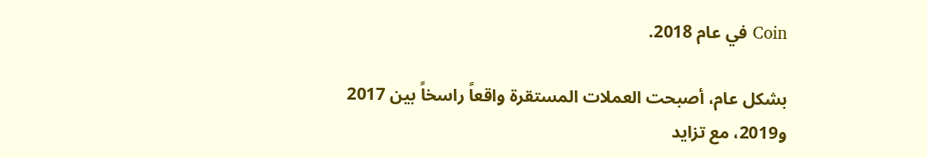Coin في عام 2018.

بشكل عام، أصبحت العملات المستقرة واقعاً راسخاً بين 2017 و2019، مع تزايد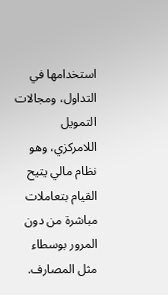استخدامها في التداول، ومجالات التمويل اللامركزي، وهو نظام مالي يتيح القيام بتعاملات مباشرة من دون المرور بوسطاء مثل المصارف.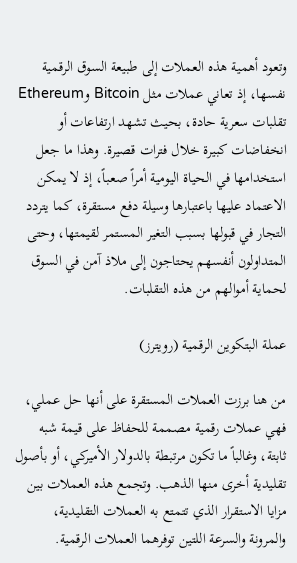وتعود أهمية هذه العملات إلى طبيعة السوق الرقمية نفسها، إذ تعاني عملات مثل Bitcoin وEthereum تقلبات سعرية حادة، بحيث تشهد ارتفاعات أو انخفاضات كبيرة خلال فترات قصيرة. وهذا ما جعل استخدامها في الحياة اليومية أمراً صعباً، إذ لا يمكن الاعتماد عليها باعتبارها وسيلة دفع مستقرة، كما يتردد التجار في قبولها بسبب التغير المستمر لقيمتها، وحتى المتداولون أنفسهم يحتاجون إلى ملاذ آمن في السوق لحماية أموالهم من هذه التقلبات.

عملة البتكوين الرقمية (رويترز)

من هنا برزت العملات المستقرة على أنها حل عملي، فهي عملات رقمية مصممة للحفاظ على قيمة شبه ثابتة، وغالباً ما تكون مرتبطة بالدولار الأميركي، أو بأصول تقليدية أخرى منها الذهب. وتجمع هذه العملات بين مزايا الاستقرار الذي تتمتع به العملات التقليدية، والمرونة والسرعة اللتين توفرهما العملات الرقمية.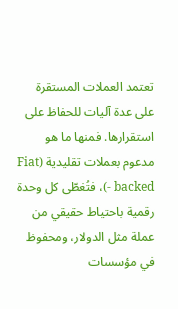تعتمد العملات المستقرة على عدة آليات للحفاظ على استقرارها. فمنها ما هو مدعوم بعملات تقليدية (Fiat - backed)، فتُغطّى كل وحدة رقمية باحتياط حقيقي من عملة مثل الدولار، ومحفوظ في مؤسسات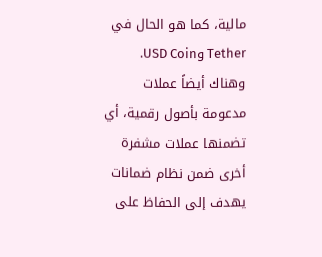مالية، كما هو الحال في Tether وUSD Coin. وهناك أيضاً عملات مدعومة بأصول رقمية، أي تضمنها عملات مشفرة أخرى ضمن نظام ضمانات يهدف إلى الحفاظ على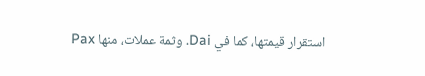استقرار قيمتها، كما في Dai. وثمة عملات، منها Pax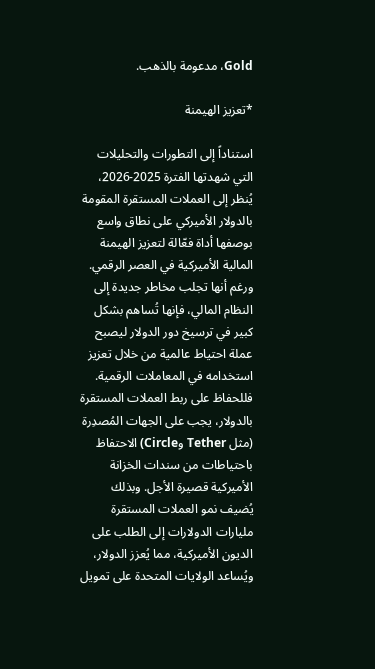Gold، مدعومة بالذهب.

*تعزيز الهيمنة

استناداً إلى التطورات والتحليلات التي شهدتها الفترة 2025-2026، يُنظر إلى العملات المستقرة المقومة بالدولار الأميركي على نطاق واسع بوصفها أداة فعّالة لتعزيز الهيمنة المالية الأميركية في العصر الرقمي. ورغم أنها تجلب مخاطر جديدة إلى النظام المالي، فإنها تُساهم بشكل كبير في ترسيخ دور الدولار ليصبح عملة احتياط عالمية من خلال تعزيز استخدامه في المعاملات الرقمية. فللحفاظ على ربط العملات المستقرة بالدولار، يجب على الجهات المُصدِرة (مثل Tether وCircle) الاحتفاظ باحتياطات من سندات الخزانة الأميركية قصيرة الأجل. وبذلك يُضيف نمو العملات المستقرة مليارات الدولارات إلى الطلب على الديون الأميركية، مما يُعزز الدولار، ويُساعد الولايات المتحدة على تمويل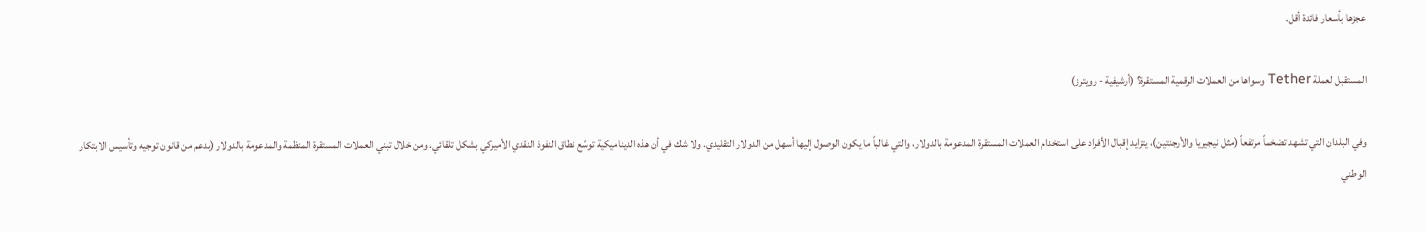عجزها بأسعار فائدة أقل.

المستقبل لعملة Tether وسواها من العملات الرقمية المستقرة؟ (أرشيفية - رويترز)

وفي البلدان التي تشهد تضخماً مرتفعاً (مثل نيجيريا والأرجنتين)، يتزايد إقبال الأفراد على استخدام العملات المستقرة المدعومة بالدولار، والتي غالباً ما يكون الوصول إليها أسهل من الدولار التقليدي. ولا شك في أن هذه الديناميكية توسّع نطاق النفوذ النقدي الأميركي بشكل تلقائي. ومن خلال تبني العملات المستقرة المنظمة والمدعومة بالدولار (بدعم من قانون توجيه وتأسيس الابتكار الوطني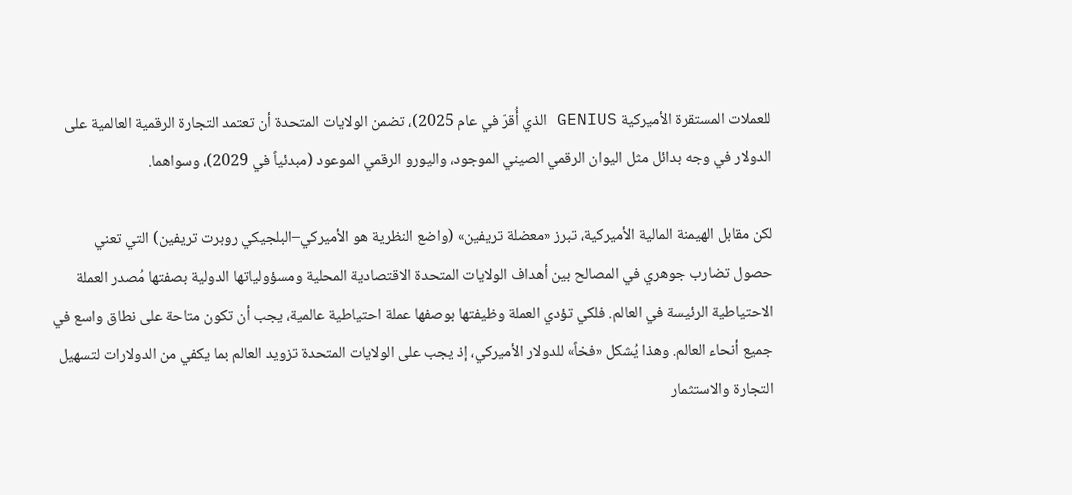للعملات المستقرة الأميركية GENIUS الذي أُقرّ في عام 2025)، تضمن الولايات المتحدة أن تعتمد التجارة الرقمية العالمية على الدولار في وجه بدائل مثل اليوان الرقمي الصيني الموجود، واليورو الرقمي الموعود (مبدئياً في 2029)، وسواهما.

لكن مقابل الهيمنة المالية الأميركية، تبرز «معضلة تريفين» (واضع النظرية هو الأميركي–البلجيكي روبرت تريفين) التي تعني حصول تضارب جوهري في المصالح بين أهداف الولايات المتحدة الاقتصادية المحلية ومسؤولياتها الدولية بصفتها مُصدر العملة الاحتياطية الرئيسة في العالم. فلكي تؤدي العملة وظيفتها بوصفها عملة احتياطية عالمية، يجب أن تكون متاحة على نطاق واسع في جميع أنحاء العالم. وهذا يُشكل «فخاً» للدولار الأميركي، إذ يجب على الولايات المتحدة تزويد العالم بما يكفي من الدولارات لتسهيل التجارة والاستثمار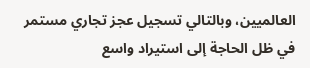العالميين، وبالتالي تسجيل عجز تجاري مستمر في ظل الحاجة إلى استيراد واسع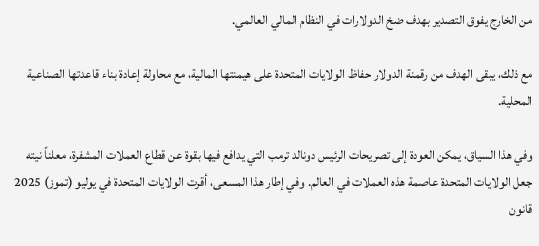من الخارج يفوق التصدير بهدف ضخ الدولارات في النظام المالي العالمي.

مع ذلك، يبقى الهدف من رقمنة الدولار حفاظ الولايات المتحدة على هيمنتها المالية، مع محاولة إعادة بناء قاعدتها الصناعية المحلية.

وفي هذا السياق، يمكن العودة إلى تصريحات الرئيس دونالد ترمب التي يدافع فيها بقوة عن قطاع العملات المشفرة، معلناً نيته جعل الولايات المتحدة عاصمة هذه العملات في العالم. وفي إطار هذا المسعى، أقرت الولايات المتحدة في يوليو (تموز) 2025 قانون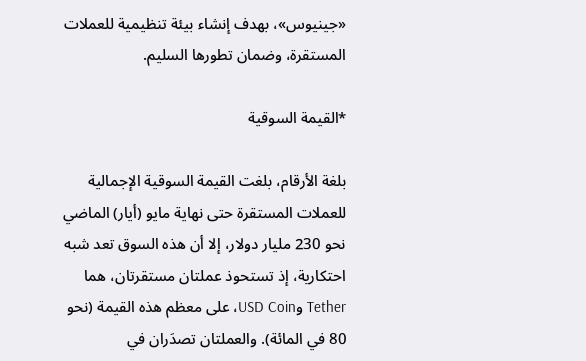«جينيوس»، بهدف إنشاء بيئة تنظيمية للعملات المستقرة، وضمان تطورها السليم.

*القيمة السوقية

بلغة الأرقام، بلغت القيمة السوقية الإجمالية للعملات المستقرة حتى نهاية مايو (أيار) الماضي نحو 230 مليار دولار، إلا أن هذه السوق تعد شبه احتكارية، إذ تستحوذ عملتان مستقرتان، هما Tether وUSD Coin، على معظم هذه القيمة (نحو 80 في المائة). والعملتان تصدَران في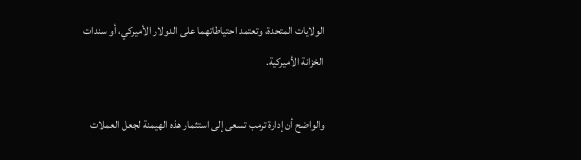الولايات المتحدة، وتعتمد احتياطاتهما على الدولار الأميركي، أو سندات الخزانة الأميركية.

والواضح أن إدارة ترمب تسعى إلى استثمار هذه الهيمنة لجعل العملات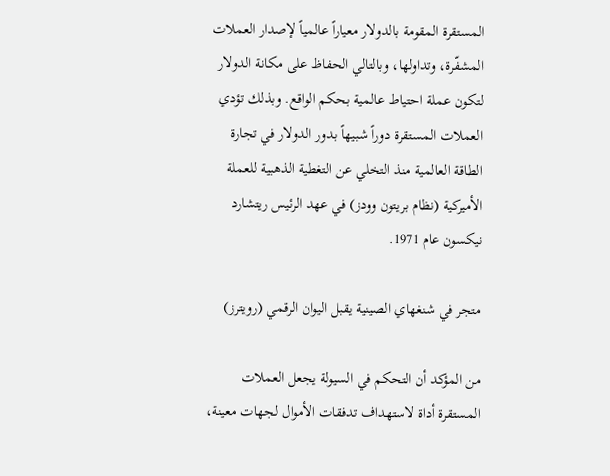المستقرة المقومة بالدولار معياراً عالمياً لإصدار العملات المشفّرة، وتداولها، وبالتالي الحفاظ على مكانة الدولار لتكون عملة احتياط عالمية بحكم الواقع. وبذلك تؤدي العملات المستقرة دوراً شبيهاً بدور الدولار في تجارة الطاقة العالمية منذ التخلي عن التغطية الذهبية للعملة الأميركية (نظام بريتون وودز) في عهد الرئيس ريتشارد نيكسون عام 1971.

متجر في شنغهاي الصينية يقبل اليوان الرقمي (رويترز)

من المؤكد أن التحكم في السيولة يجعل العملات المستقرة أداة لاستهداف تدفقات الأموال لجهات معينة،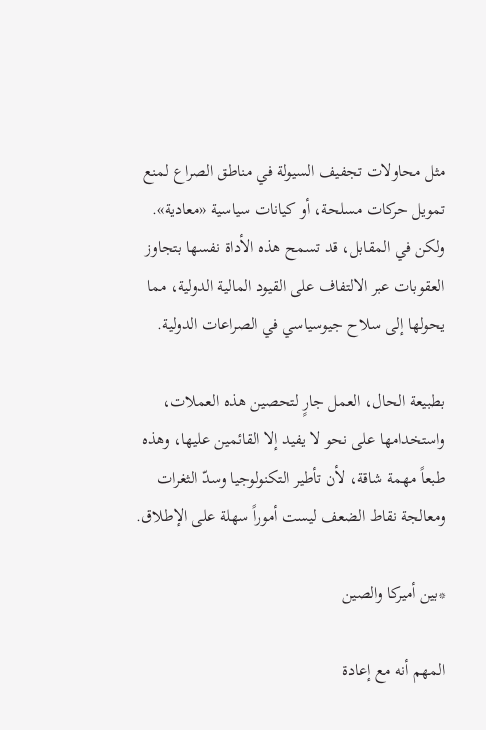مثل محاولات تجفيف السيولة في مناطق الصراع لمنع تمويل حركات مسلحة، أو كيانات سياسية «معادية». ولكن في المقابل، قد تسمح هذه الأداة نفسها بتجاوز العقوبات عبر الالتفاف على القيود المالية الدولية، مما يحولها إلى سلاح جيوسياسي في الصراعات الدولية.

بطبيعة الحال، العمل جارٍ لتحصين هذه العملات، واستخدامها على نحو لا يفيد إلا القائمين عليها، وهذه طبعاً مهمة شاقة، لأن تأطير التكنولوجيا وسدّ الثغرات ومعالجة نقاط الضعف ليست أموراً سهلة على الإطلاق.

*بين أميركا والصين

المهم أنه مع إعادة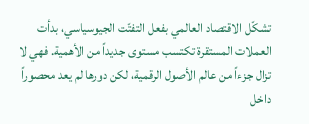تشكّل الاقتصاد العالمي بفعل التفتّت الجيوسياسي، بدأت العملات المستقرة تكتسب مستوى جديداً من الأهمية. فهي لا تزال جزءاً من عالم الأصول الرقمية، لكن دورها لم يعد محصوراً داخل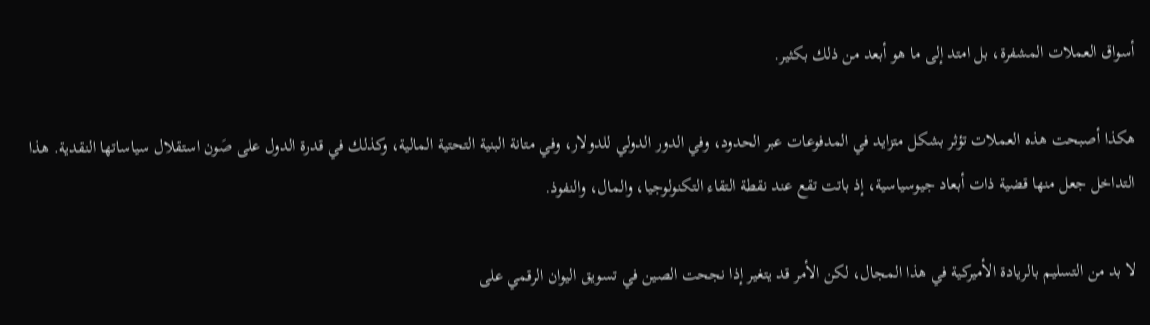أسواق العملات المشفرة، بل امتد إلى ما هو أبعد من ذلك بكثير.

هكذا أصبحت هذه العملات تؤثر بشكل متزايد في المدفوعات عبر الحدود، وفي الدور الدولي للدولار، وفي متانة البنية التحتية المالية، وكذلك في قدرة الدول على صَون استقلال سياساتها النقدية. هذا التداخل جعل منها قضية ذات أبعاد جيوسياسية، إذ باتت تقع عند نقطة التقاء التكنولوجيا، والمال، والنفوذ.

لا بد من التسليم بالريادة الأميركية في هذا المجال، لكن الأمر قد يتغير إذا نجحت الصين في تسويق اليوان الرقمي على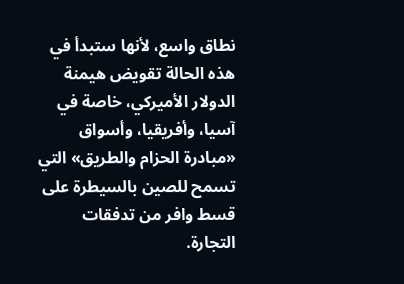نطاق واسع، لأنها ستبدأ في هذه الحالة تقويض هيمنة الدولار الأميركي، خاصة في آسيا، وأفريقيا، وأسواق «مبادرة الحزام والطريق» التي تسمح للصين بالسيطرة على قسط وافر من تدفقات التجارة.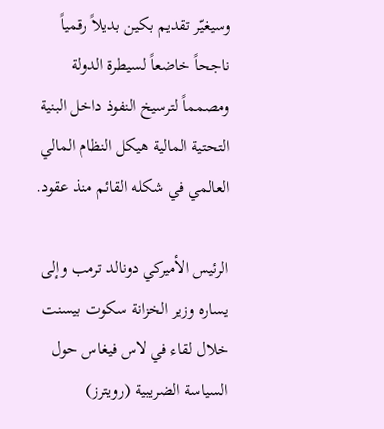وسيغيّر تقديم بكين بديلاً رقمياً ناجحاً خاضعاً لسيطرة الدولة ومصمماً لترسيخ النفوذ داخل البنية التحتية المالية هيكل النظام المالي العالمي في شكله القائم منذ عقود.

الرئيس الأميركي دونالد ترمب وإلى يساره وزير الخزانة سكوت بيسنت خلال لقاء في لاس فيغاس حول السياسة الضريبية (رويترز)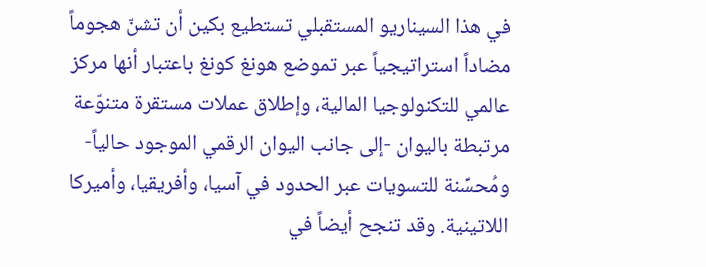في هذا السيناريو المستقبلي تستطيع بكين أن تشنّ هجوماً مضاداً استراتيجياً عبر تموضع هونغ كونغ باعتبار أنها مركز عالمي للتكنولوجيا المالية، وإطلاق عملات مستقرة متنوّعة مرتبطة باليوان -إلى جانب اليوان الرقمي الموجود حالياً- ومُحسِّنة للتسويات عبر الحدود في آسيا، وأفريقيا، وأميركا اللاتينية. وقد تنجح أيضاً في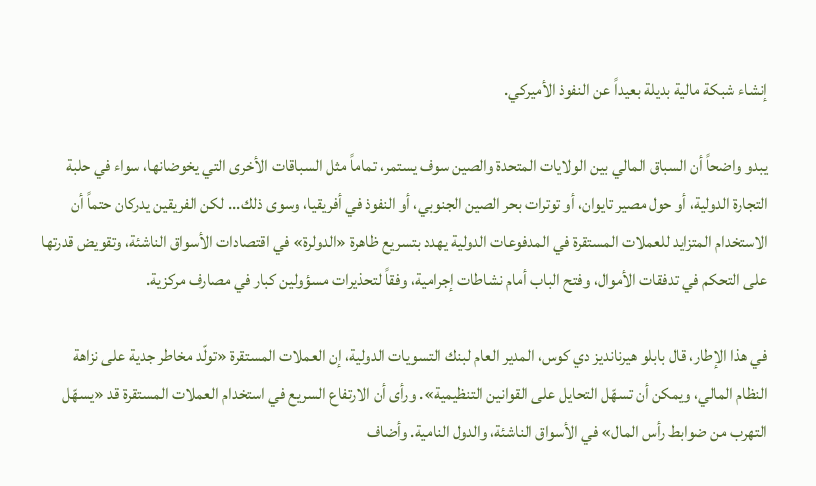إنشاء شبكة مالية بديلة بعيداً عن النفوذ الأميركي.

يبدو واضحاً أن السباق المالي بين الولايات المتحدة والصين سوف يستمر، تماماً مثل السباقات الأخرى التي يخوضانها، سواء في حلبة التجارة الدولية، أو حول مصير تايوان، أو توترات بحر الصين الجنوبي، أو النفوذ في أفريقيا، وسوى ذلك... لكن الفريقين يدركان حتماً أن الاستخدام المتزايد للعملات المستقرة في المدفوعات الدولية يهدد بتسريع ظاهرة «الدولرة» في اقتصادات الأسواق الناشئة، وتقويض قدرتها على التحكم في تدفقات الأموال، وفتح الباب أمام نشاطات إجرامية، وفقاً لتحذيرات مسؤولين كبار في مصارف مركزية.

في هذا الإطار، قال بابلو هيرنانديز دي كوس، المدير العام لبنك التسويات الدولية، إن العملات المستقرة «تولّد مخاطر جدية على نزاهة النظام المالي، ويمكن أن تسهّل التحايل على القوانين التنظيمية». ورأى أن الارتفاع السريع في استخدام العملات المستقرة قد «يسهّل التهرب من ضوابط رأس المال» في الأسواق الناشئة، والدول النامية. وأضاف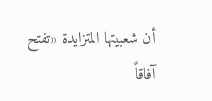أن شعبيتها المتزايدة «تفتح آفاقاً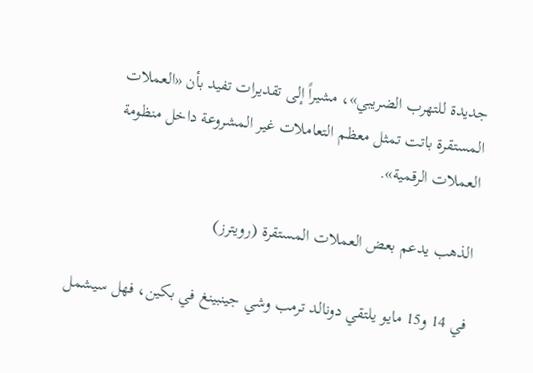جديدة للتهرب الضريبي»، مشيراً إلى تقديرات تفيد بأن «العملات المستقرة باتت تمثل معظم التعاملات غير المشروعة داخل منظومة العملات الرقمية».

الذهب يدعم بعض العملات المستقرة (رويترز)

في 14 و15 مايو يلتقي دونالد ترمب وشي جينبينغ في بكين، فهل سيشمل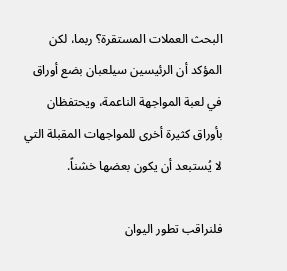البحث العملات المستقرة؟ ربما، لكن المؤكد أن الرئيسين سيلعبان بضع أوراق في لعبة المواجهة الناعمة، ويحتفظان بأوراق كثيرة أخرى للمواجهات المقبلة التي لا يُستبعد أن يكون بعضها خشناً.

فلنراقب تطور اليوان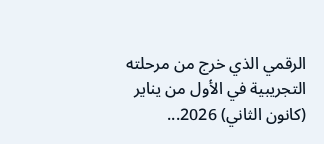الرقمي الذي خرج من مرحلته التجريبية في الأول من يناير (كانون الثاني) 2026...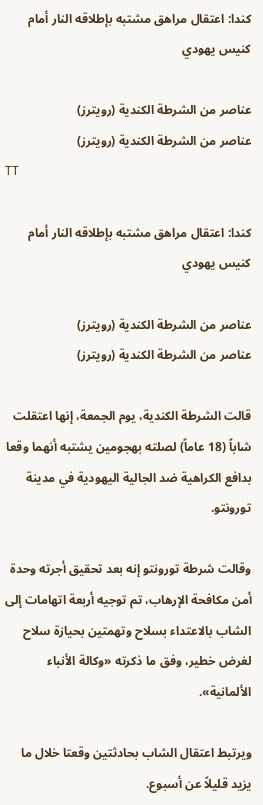كندا: اعتقال مراهق مشتبه بإطلاقه النار أمام كنيس يهودي

عناصر من الشرطة الكندية (رويترز)
عناصر من الشرطة الكندية (رويترز)
TT

كندا: اعتقال مراهق مشتبه بإطلاقه النار أمام كنيس يهودي

عناصر من الشرطة الكندية (رويترز)
عناصر من الشرطة الكندية (رويترز)

قالت الشرطة الكندية، يوم الجمعة، إنها اعتقلت شاباً (18 عاماً) لصلته بهجومين يشتبه أنهما وقعا بدافع الكراهية ضد الجالية اليهودية في مدينة تورونتو.

وقالت شرطة تورونتو إنه بعد تحقيق أجرته وحدة أمن مكافحة الإرهاب، تم توجيه أربعة اتهامات إلى الشاب بالاعتداء بسلاح وتهمتين بحيازة سلاح لغرض خطير، وفق ما ذكرته «وكالة الأنباء الألمانية».

ويرتبط اعتقال الشاب بحادثتين وقعتا خلال ما يزيد قليلاً عن أسبوع.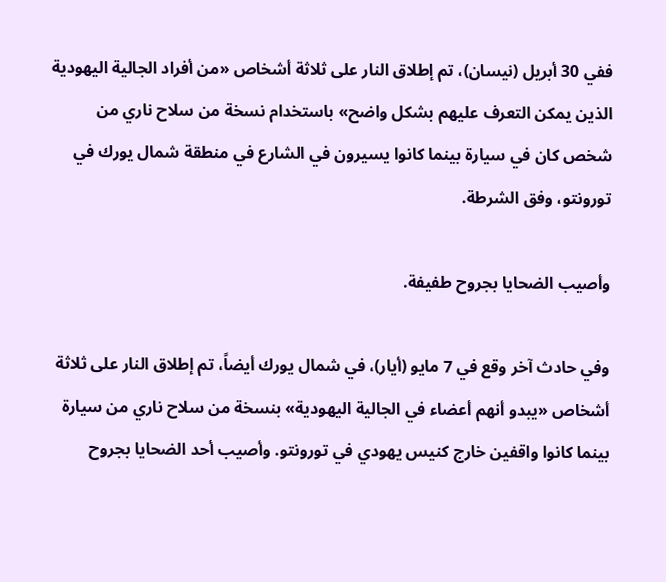ففي 30 أبريل (نيسان)، تم إطلاق النار على ثلاثة أشخاص «من أفراد الجالية اليهودية الذين يمكن التعرف عليهم بشكل واضح» باستخدام نسخة من سلاح ناري من شخص كان في سيارة بينما كانوا يسيرون في الشارع في منطقة شمال يورك في تورونتو، وفق الشرطة.

وأصيب الضحايا بجروح طفيفة.

وفي حادث آخر وقع في 7 مايو (أيار)، في شمال يورك أيضاً، تم إطلاق النار على ثلاثة أشخاص «يبدو أنهم أعضاء في الجالية اليهودية» بنسخة من سلاح ناري من سيارة بينما كانوا واقفين خارج كنيس يهودي في تورونتو. وأصيب أحد الضحايا بجروح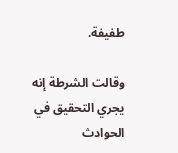طفيفة.

وقالت الشرطة إنه يجري التحقيق في الحوادث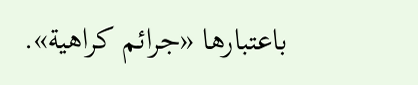باعتبارها «جرائم كراهية».